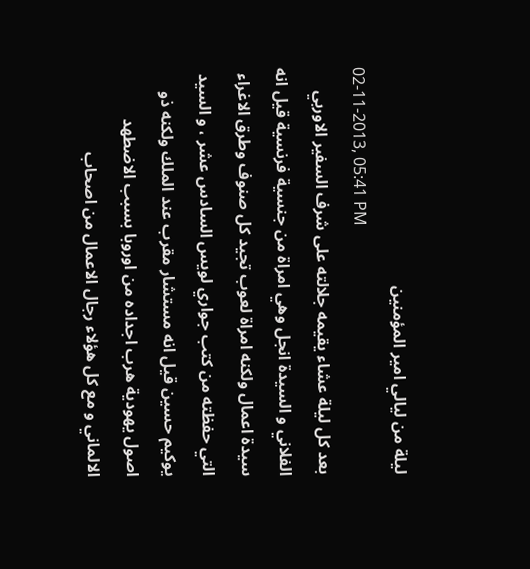ليلة من ليالي امير المؤمنين
02-11-2013, 05:41 PM
بعد كل ليلة عشاء يقيمه جلالته على شرف السفير الاوربي الفلاني و السيدة انجل وهي امراة من جنسية فرنسية قيل انه سيدة اعمال ولكنه امراة لعوب تجيد كل صنوف وطرق الاغراء التي حفظته من كتب جواري لويس السادس عشر ، و السيد يوكيم حسين قيل انه مستشار مقرب عند الملك ولكنه ذو اصول يهودية هرب اجداده من اوروبا بسبب الاضطهد الالماني و مع كل هؤلاء رجال الاعمال من اصحاب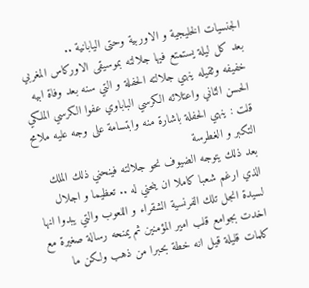الجنسيات الخليجية و الاوربية وحتى اليابانية ..
بعد كل ليلة يستمتع فيها جلالته بموسيقى الاوركاس المغربي خفيفه وثقيله ينهي جلالته الحفلة و التي سنه بعد وفاة ابيه الحسن الثاني واعتلائه الكرسي الباباوي عفوا الكرسي الملكي قلت : ينهي الحفلة باشارة منه وابتسامة على وجه عليه ملامح التكبر و الغطرسة
بعد ذلك يتوجه الضيوف نحو جلالته فينحني ذلك الملك الذي ارغم شعبا كاملا ان ينحني له .. تعظيما و اجلال لسيدة انجل تلك الفرنسية الشقراء و اللعوب والتي يبدوا انها اخدت بجوامع قلب امير المؤمنين ثم يمنحه رسالة صغيرة مع كلمات قليلة قيل انه خطة بحبرا من ذهب ولكن ما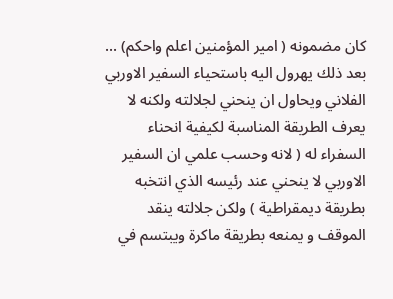كان مضمونه ( امير المؤمنين اعلم واحكم) ...
بعد ذلك يهرول اليه باستحياء السفير الاوربي الفلاني ويحاول ان ينحني لجلالته ولكنه لا يعرف الطريقة المناسبة لكيفية انحناء السفراء له ( لانه وحسب علمي ان السفير الاوربي لا ينحني عند رئيسه الذي انتخبه بطريقة ديمقراطية ) ولكن جلالته ينقد الموقف و يمنعه بطريقة ماكرة ويبتسم في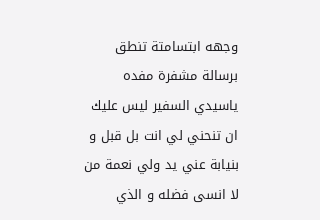وجهه ابتسامتة تنطق برسالة مشفرة مفده ياسيدي السفير ليس عليك ان تنحني لي انت بل قبل و بنيابة عني يد ولي نعمة من لا انسى فضله و الذي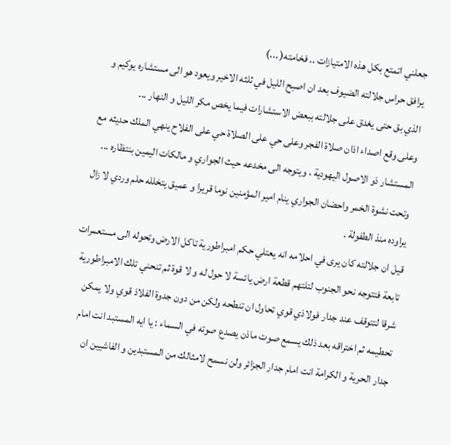جعلني اتمتع بكل هذه الامتيازات .. فخامته( ...)
يرافق حراس جلالته الضيوف بعد ان اصبح الليل في ثلثه الاخير ويعود هو الى مستشاره يوكيم و الذي بق حتى يغدق على جلالته ببعض الاستشارات فيما يخص مكر الليل و النهار ...
وعلى وقع اصداء اذان صلاة الفجر وعلى حي على الصلاة حي على الفلاح ينهي الملك حديثه مع المستشار ذو الاصول اليهودية ، ويتوجه الى مخدعه حيث الجواري و مالكات اليمين بنتظاره ... وتحت نشوة الخمر واحضان الجواري ينام امير المؤمنين نوما قريرا و عميق يتخلله حلم وردي لا زال يراوده منذ الطفولة .
قيل ان جلالته كان يرى في احلامه انه يعتلي حكم امبراطورية تاكل الارض وتحوله الى مستعمرات تابعة فتتوجه نحو الجنوب لتلتهم قطعة ارض يائسة لا حول له و لا قوة ثم تنحني تلك الامبراطورية شرقا لتتوقف عند جدار فولاذي قوي تحاول ان تنطحه ولكن من دون جدوة الفلاذ قوي ولا يمكن تحطيمه ثم اختراقه بعد ذلك يسمع صوت ماذن يصدع صوته في السماء : يا ايه المستبد انت امام جدار الحرية و الكرامة انت امام جدار الجزائر ولن نسمح لامثالك من المستبدين و الفاشيين ان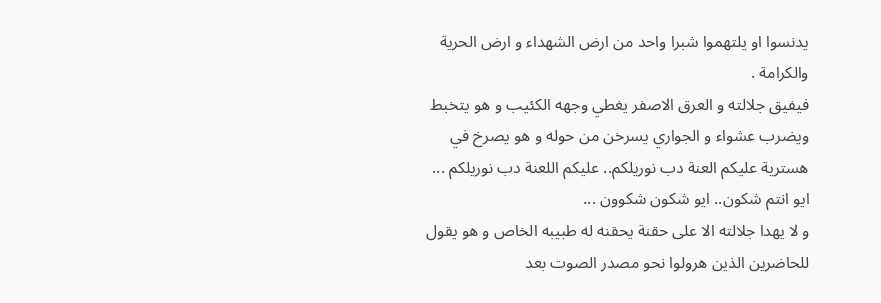يدنسوا او يلتهموا شبرا واحد من ارض الشهداء و ارض الحرية والكرامة .
فيفيق جلالته و العرق الاصفر يغطي وجهه الكئيب و هو يتخبط ويضرب عشواء و الجواري يسرخن من حوله و هو يصرخ في هسترية عليكم العنة دب نوريلكم.. عليكم اللعنة دب نوريلكم ... ايو انتم شكون.. ايو شكون شكوون ...
و لا يهدا جلالته الا على حقنة يحقنه له طبيبه الخاص و هو يقول للحاضرين الذين هرولوا نحو مصدر الصوت بعد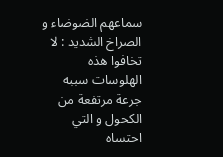سماعهم الضوضاء و الصراخ الشديد : لا تخافوا هذه الهلوسات سببه جرعة مرتفعة من الكحول و التي احتساه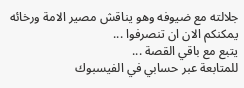جلالته مع ضيوفه وهو يناقش مصير الامة ورخائه يمكنكم الان ان تنصرفوا ...
يتبع مع باقي القصة ...
للمتابعة عبر حسابي في الفيسبوك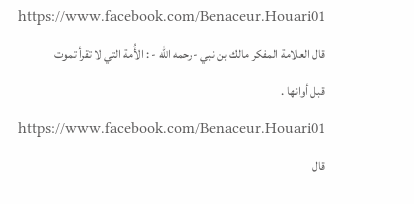https://www.facebook.com/Benaceur.Houari01
قال العلامة المفكر مالك بن نبي -رحمه الله - : الأُمة التي لا تقرأ تموت قبل أوانها .
https://www.facebook.com/Benaceur.Houari01
قال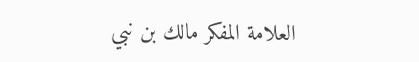العلامة المفكر مالك بن نبي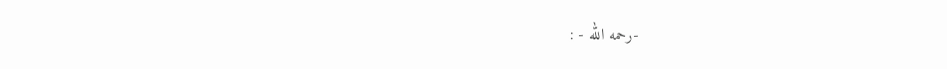-رحمه الله - :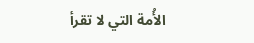الأُمة التي لا تقرأ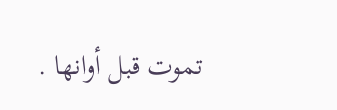تموت قبل أوانها .